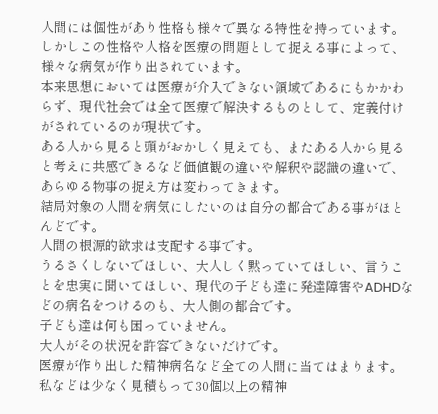人間には個性があり性格も様々で異なる特性を持っています。
しかしこの性格や人格を医療の問題として捉える事によって、様々な病気が作り出されています。
本来思想においては医療が介入できない領域であるにもかかわらず、現代社会では全て医療で解決するものとして、定義付けがされているのが現状です。
ある人から見ると頭がおかしく見えても、またある人から見ると考えに共感できるなど価値観の違いや解釈や認識の違いで、あらゆる物事の捉え方は変わってきます。
結局対象の人間を病気にしたいのは自分の都合である事がほとんどです。
人間の根源的欲求は支配する事です。
うるさくしないでほしい、大人しく黙っていてほしい、言うことを忠実に聞いてほしい、現代の子ども達に発達障害やADHDなどの病名をつけるのも、大人側の都合です。
子ども達は何も困っていません。
大人がその状況を許容できないだけです。
医療が作り出した精神病名など全ての人間に当てはまります。
私などは少なく見積もって30個以上の精神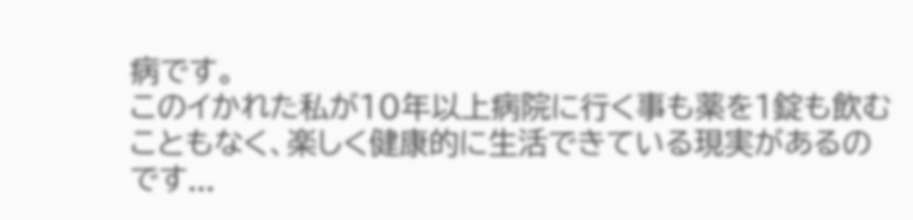病です。
このイかれた私が10年以上病院に行く事も薬を1錠も飲むこともなく、楽しく健康的に生活できている現実があるのです...